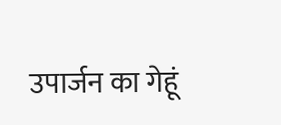उपार्जन का गेहूं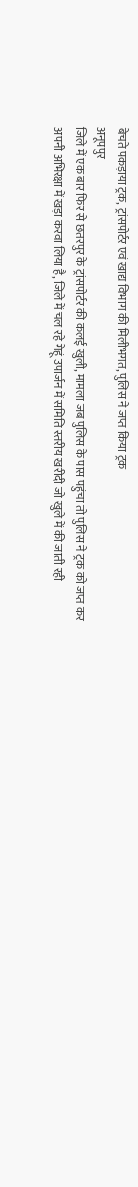बेचते पकड़ाया ट्रक, ट्रांसपोर्टर एवं खाद्य विभाग की मिलीभगत, पुलिस ने जप्त किया ट्रक
अनूपपुर
जिले में एक बार फिर से छतरपुर के ट्रांसपोर्टर की कलई खुली, मामला जब पुलिस के पास पहुंचा तो पुलिस ने ट्रक को जप्त कर अपनी अभिरक्षा में खड़ा करवा लिया है, जिले में चल रहे गेहूं उपार्जन में समिति स्तरीय खरीदी जो खुले में की जाती रही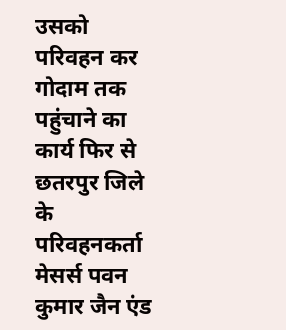उसको परिवहन कर गोदाम तक पहुंचाने का कार्य फिर से छतरपुर जिले के परिवहनकर्ता मेसर्स पवन कुमार जैन एंड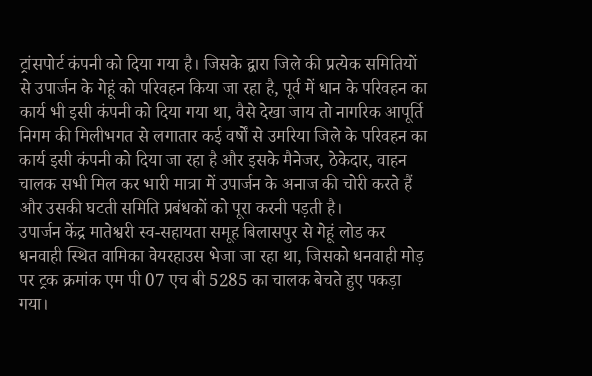ट्रांसपोर्ट कंपनी को दिया गया है। जिसके द्वारा जिले की प्रत्येक समितियों से उपार्जन के गेहूं को परिवहन किया जा रहा है, पूर्व में धान के परिवहन का कार्य भी इसी कंपनी को दिया गया था, वैसे देखा जाय तो नागरिक आपूर्ति निगम की मिलीभगत से लगातार कई वर्षों से उमरिया जिले के परिवहन का कार्य इसी कंपनी को दिया जा रहा है और इसके मैनेजर, ठेकेदार, वाहन चालक सभी मिल कर भारी मात्रा में उपार्जन के अनाज की चोरी करते हैं और उसकी घटती समिति प्रबंधकों को पूरा करनी पड़ती है।
उपार्जन केंद्र मातेश्वरी स्व-सहायता समूह बिलासपुर से गेहूं लोड कर धनवाही स्थित वामिका वेयरहाउस भेजा जा रहा था, जिसको धनवाही मोड़ पर ट्रक क्रमांक एम पी 07 एच बी 5285 का चालक बेचते हुए पकड़ा गया।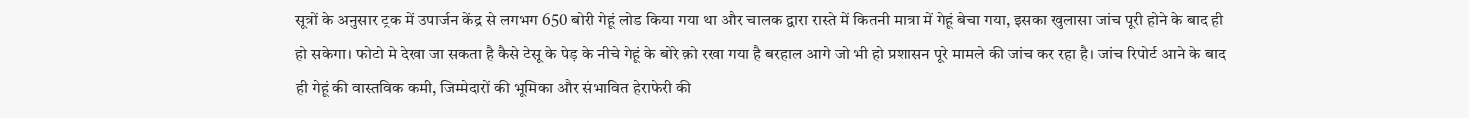सूत्रों के अनुसार ट्रक में उपार्जन केंद्र से लगभग 650 बोरी गेहूं लोड किया गया था और चालक द्वारा रास्ते में कितनी मात्रा में गेहूं बेचा गया, इसका खुलासा जांच पूरी होने के बाद ही हो सकेगा। फोटो मे देखा जा सकता है कैसे टेसू के पेड़ के नीचे गेहूं के बोरे क़ो रखा गया है बरहाल आगे जो भी हो प्रशासन पूरे मामले की जांच कर रहा है। जांच रिपोर्ट आने के बाद ही गेहूं की वास्तविक कमी, जिम्मेदारों की भूमिका और संभावित हेराफेरी की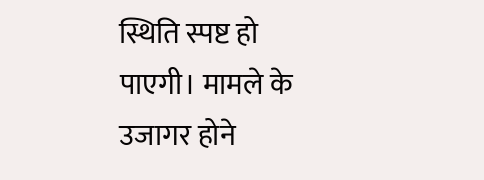स्थिति स्पष्ट हो पाएगी। मामले के उजागर होने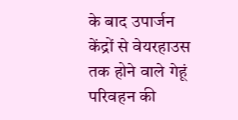के बाद उपार्जन केंद्रों से वेयरहाउस तक होने वाले गेहूं परिवहन की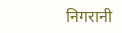निगरानी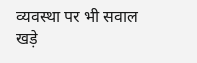व्यवस्था पर भी सवाल खड़े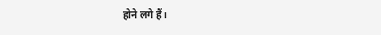होने लगे हैं।